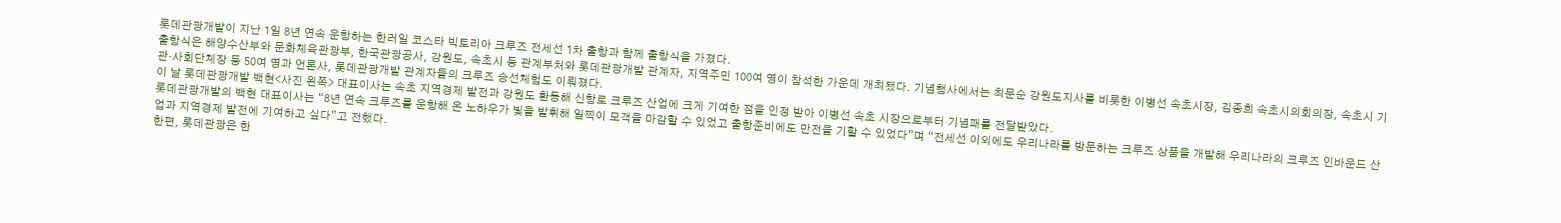롯데관광개발이 지난 1일 8년 연속 운항하는 한러일 코스타 빅토리아 크루즈 전세선 1차 출항과 함께 출항식을 가졌다.
출항식은 해양수산부와 문화체육관광부, 한국관광공사, 강원도, 속초시 등 관계부처와 롯데관광개발 관계자, 지역주민 100여 명이 참석한 가운데 개최됐다. 기념행사에서는 최문순 강원도지사를 비롯한 이병선 속초시장, 김종희 속초시의회의장, 속초시 기관·사회단체장 등 50여 명과 언론사, 롯데관광개발 관계자들의 크루즈 승선체험도 이뤄졌다.
이 날 롯데관광개발 백현<사진 왼쪽> 대표이사는 속초 지역경제 발전과 강원도 환동해 신항로 크루즈 산업에 크게 기여한 점을 인정 받아 이병선 속초 시장으로부터 기념패를 전달받았다.
롯데관광개발의 백현 대표이사는 “8년 연속 크루즈를 운항해 온 노하우가 빛을 발휘해 일찍이 모객을 마감할 수 있었고 출항준비에도 만전을 기할 수 있었다”며 “전세선 이외에도 우리나라를 방문하는 크루즈 상품을 개발해 우리나라의 크루즈 인바운드 산업과 지역경제 발전에 기여하고 싶다”고 전했다.
한편, 롯데관광은 한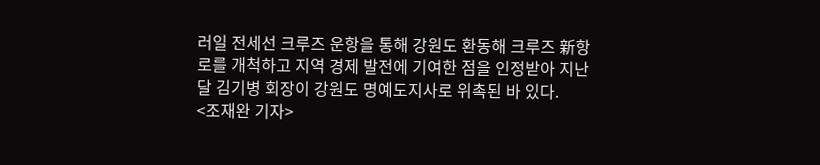러일 전세선 크루즈 운항을 통해 강원도 환동해 크루즈 新항로를 개척하고 지역 경제 발전에 기여한 점을 인정받아 지난달 김기병 회장이 강원도 명예도지사로 위촉된 바 있다.
<조재완 기자>